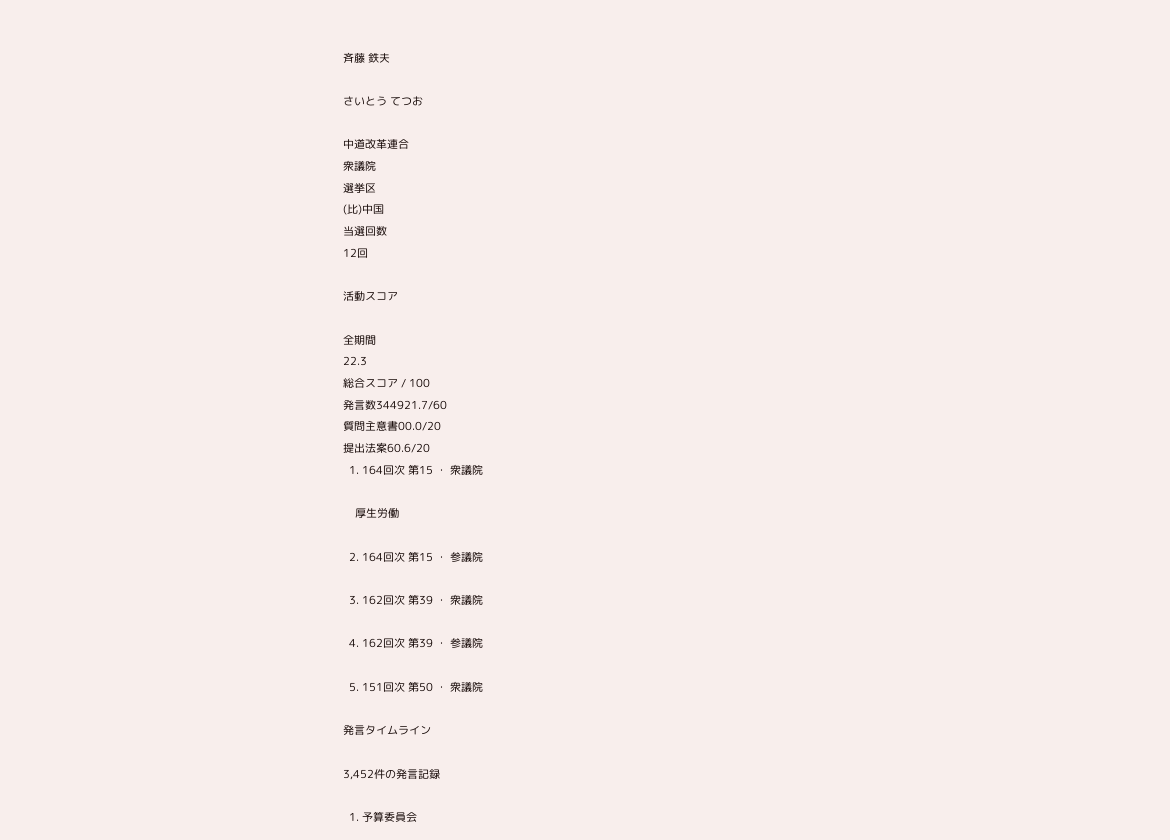斉藤 鉄夫

さいとう てつお

中道改革連合
衆議院
選挙区
(比)中国
当選回数
12回

活動スコア

全期間
22.3
総合スコア / 100
発言数344921.7/60
質問主意書00.0/20
提出法案60.6/20
  1. 164回次 第15 ・ 衆議院

    厚生労働

  2. 164回次 第15 ・ 参議院

  3. 162回次 第39 ・ 衆議院

  4. 162回次 第39 ・ 参議院

  5. 151回次 第50 ・ 衆議院

発言タイムライン

3,452件の発言記録

  1. 予算委員会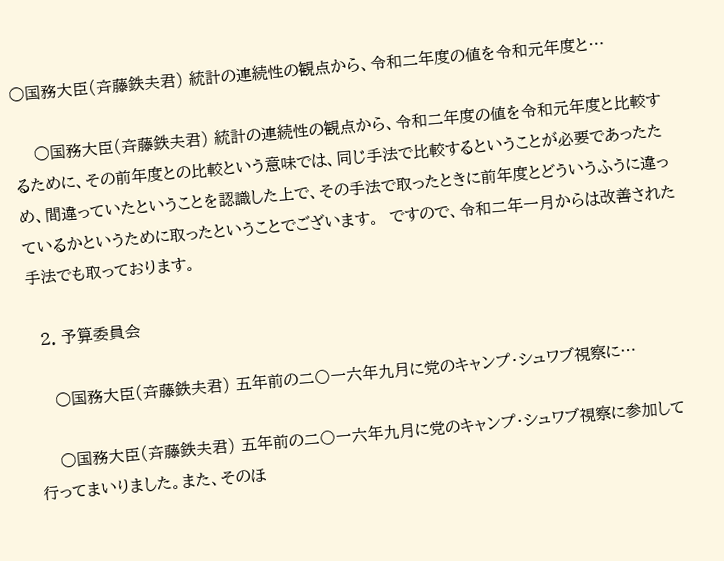○国務大臣(斉藤鉄夫君) 統計の連続性の観点から、令和二年度の値を令和元年度と…

    ○国務大臣(斉藤鉄夫君) 統計の連続性の観点から、令和二年度の値を令和元年度と比較するために、その前年度との比較という意味では、同じ手法で比較するということが必要であったため、間違っていたということを認識した上で、その手法で取ったときに前年度とどういうふうに違っているかというために取ったということでございます。  ですので、令和二年一月からは改善された手法でも取っております。

  2. 予算委員会

    ○国務大臣(斉藤鉄夫君) 五年前の二〇一六年九月に党のキャンプ・シュワブ視察に…

    ○国務大臣(斉藤鉄夫君) 五年前の二〇一六年九月に党のキャンプ・シュワブ視察に参加して行ってまいりました。また、そのほ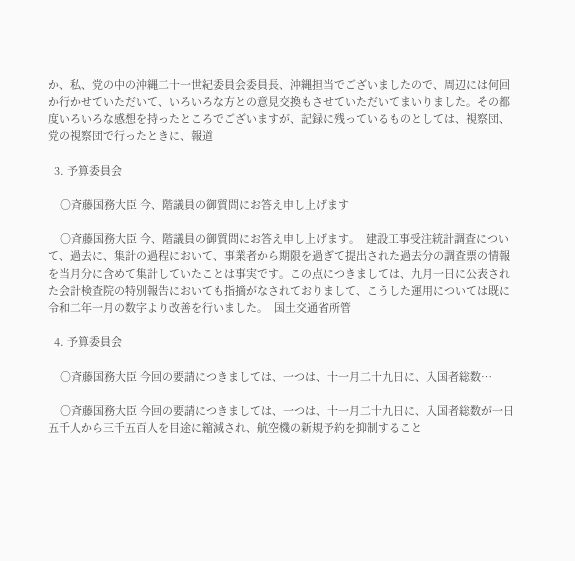か、私、党の中の沖縄二十一世紀委員会委員長、沖縄担当でございましたので、周辺には何回か行かせていただいて、いろいろな方との意見交換もさせていただいてまいりました。その都度いろいろな感想を持ったところでございますが、記録に残っているものとしては、視察団、党の視察団で行ったときに、報道

  3. 予算委員会

    ○斉藤国務大臣 今、階議員の御質問にお答え申し上げます

    ○斉藤国務大臣 今、階議員の御質問にお答え申し上げます。  建設工事受注統計調査について、過去に、集計の過程において、事業者から期限を過ぎて提出された過去分の調査票の情報を当月分に含めて集計していたことは事実です。この点につきましては、九月一日に公表された会計検査院の特別報告においても指摘がなされておりまして、こうした運用については既に令和二年一月の数字より改善を行いました。  国土交通省所管

  4. 予算委員会

    ○斉藤国務大臣 今回の要請につきましては、一つは、十一月二十九日に、入国者総数…

    ○斉藤国務大臣 今回の要請につきましては、一つは、十一月二十九日に、入国者総数が一日五千人から三千五百人を目途に縮減され、航空機の新規予約を抑制すること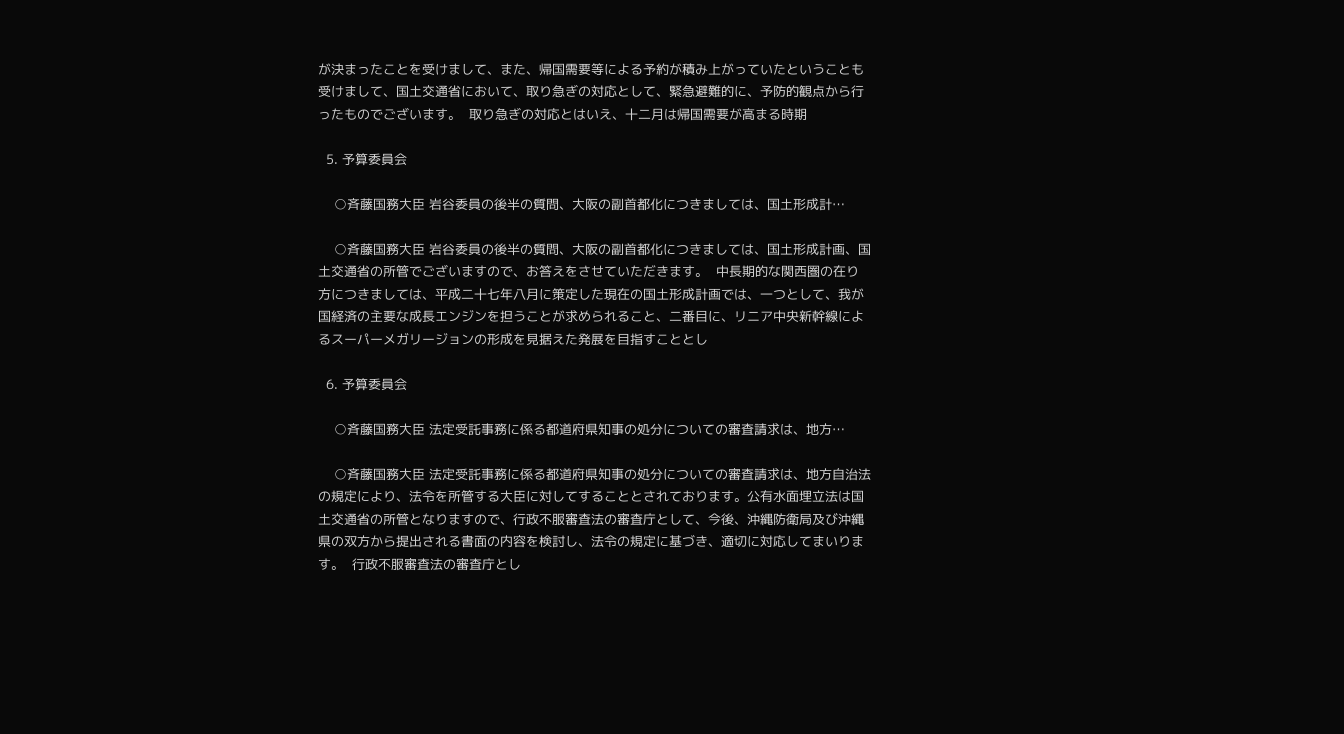が決まったことを受けまして、また、帰国需要等による予約が積み上がっていたということも受けまして、国土交通省において、取り急ぎの対応として、緊急避難的に、予防的観点から行ったものでございます。  取り急ぎの対応とはいえ、十二月は帰国需要が高まる時期

  5. 予算委員会

    ○斉藤国務大臣 岩谷委員の後半の質問、大阪の副首都化につきましては、国土形成計…

    ○斉藤国務大臣 岩谷委員の後半の質問、大阪の副首都化につきましては、国土形成計画、国土交通省の所管でございますので、お答えをさせていただきます。  中長期的な関西圏の在り方につきましては、平成二十七年八月に策定した現在の国土形成計画では、一つとして、我が国経済の主要な成長エンジンを担うことが求められること、二番目に、リニア中央新幹線によるスーパーメガリージョンの形成を見据えた発展を目指すこととし

  6. 予算委員会

    ○斉藤国務大臣 法定受託事務に係る都道府県知事の処分についての審査請求は、地方…

    ○斉藤国務大臣 法定受託事務に係る都道府県知事の処分についての審査請求は、地方自治法の規定により、法令を所管する大臣に対してすることとされております。公有水面埋立法は国土交通省の所管となりますので、行政不服審査法の審査庁として、今後、沖縄防衛局及び沖縄県の双方から提出される書面の内容を検討し、法令の規定に基づき、適切に対応してまいります。  行政不服審査法の審査庁とし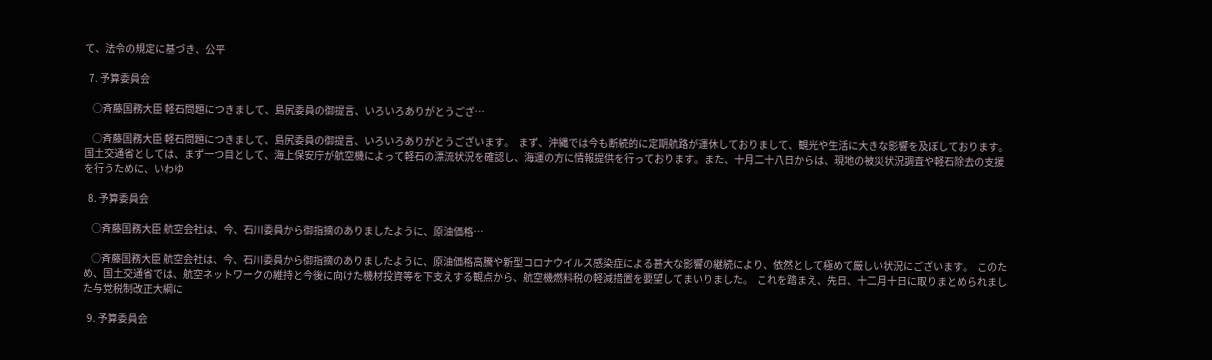て、法令の規定に基づき、公平

  7. 予算委員会

    ○斉藤国務大臣 軽石問題につきまして、島尻委員の御提言、いろいろありがとうござ…

    ○斉藤国務大臣 軽石問題につきまして、島尻委員の御提言、いろいろありがとうございます。  まず、沖縄では今も断続的に定期航路が運休しておりまして、観光や生活に大きな影響を及ぼしております。  国土交通省としては、まず一つ目として、海上保安庁が航空機によって軽石の漂流状況を確認し、海運の方に情報提供を行っております。また、十月二十八日からは、現地の被災状況調査や軽石除去の支援を行うために、いわゆ

  8. 予算委員会

    ○斉藤国務大臣 航空会社は、今、石川委員から御指摘のありましたように、原油価格…

    ○斉藤国務大臣 航空会社は、今、石川委員から御指摘のありましたように、原油価格高騰や新型コロナウイルス感染症による甚大な影響の継続により、依然として極めて厳しい状況にございます。  このため、国土交通省では、航空ネットワークの維持と今後に向けた機材投資等を下支えする観点から、航空機燃料税の軽減措置を要望してまいりました。  これを踏まえ、先日、十二月十日に取りまとめられました与党税制改正大綱に

  9. 予算委員会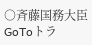○斉藤国務大臣 GoToトラ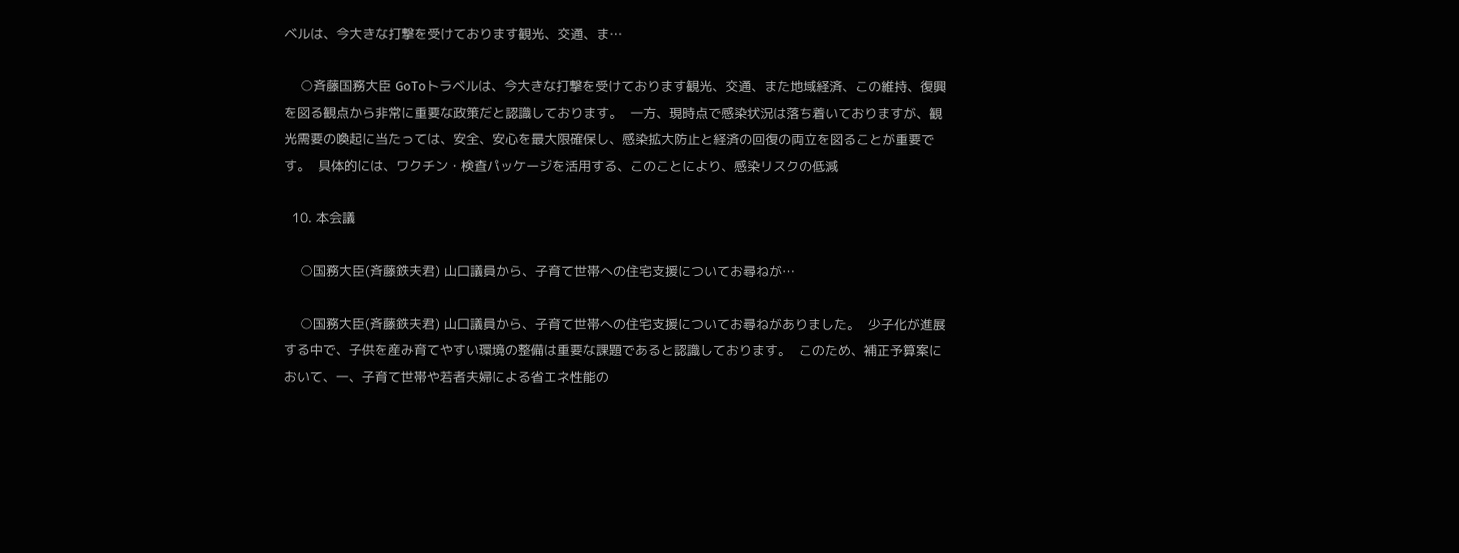ベルは、今大きな打撃を受けております観光、交通、ま…

    ○斉藤国務大臣 GoToトラベルは、今大きな打撃を受けております観光、交通、また地域経済、この維持、復興を図る観点から非常に重要な政策だと認識しております。  一方、現時点で感染状況は落ち着いておりますが、観光需要の喚起に当たっては、安全、安心を最大限確保し、感染拡大防止と経済の回復の両立を図ることが重要です。  具体的には、ワクチン・検査パッケージを活用する、このことにより、感染リスクの低減

  10. 本会議

    ○国務大臣(斉藤鉄夫君) 山口議員から、子育て世帯への住宅支援についてお尋ねが…

    ○国務大臣(斉藤鉄夫君) 山口議員から、子育て世帯への住宅支援についてお尋ねがありました。  少子化が進展する中で、子供を産み育てやすい環境の整備は重要な課題であると認識しております。  このため、補正予算案において、一、子育て世帯や若者夫婦による省エネ性能の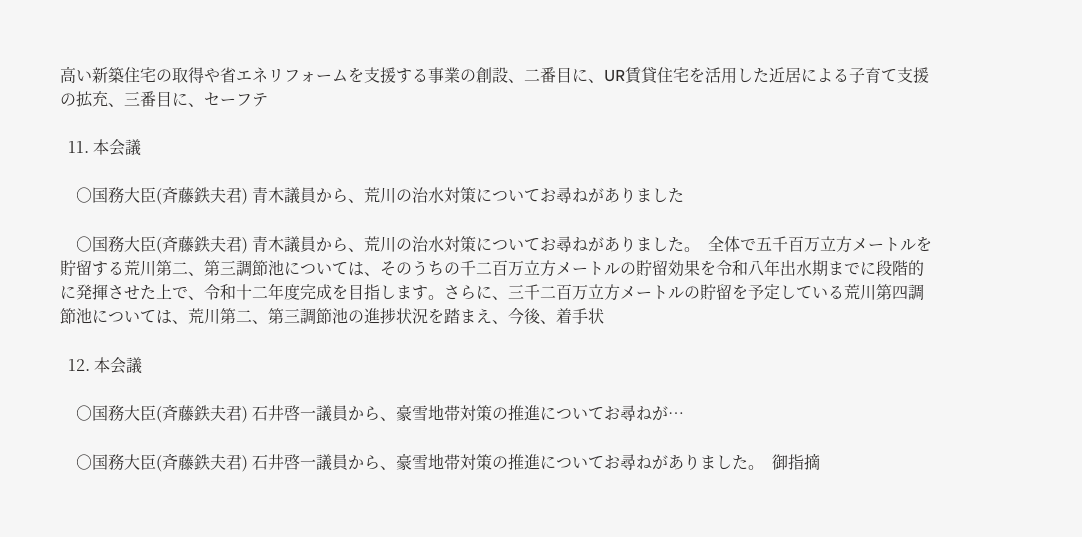高い新築住宅の取得や省エネリフォームを支援する事業の創設、二番目に、UR賃貸住宅を活用した近居による子育て支援の拡充、三番目に、セーフテ

  11. 本会議

    ○国務大臣(斉藤鉄夫君) 青木議員から、荒川の治水対策についてお尋ねがありました

    ○国務大臣(斉藤鉄夫君) 青木議員から、荒川の治水対策についてお尋ねがありました。  全体で五千百万立方メートルを貯留する荒川第二、第三調節池については、そのうちの千二百万立方メートルの貯留効果を令和八年出水期までに段階的に発揮させた上で、令和十二年度完成を目指します。さらに、三千二百万立方メートルの貯留を予定している荒川第四調節池については、荒川第二、第三調節池の進捗状況を踏まえ、今後、着手状

  12. 本会議

    ○国務大臣(斉藤鉄夫君) 石井啓一議員から、豪雪地帯対策の推進についてお尋ねが…

    ○国務大臣(斉藤鉄夫君) 石井啓一議員から、豪雪地帯対策の推進についてお尋ねがありました。  御指摘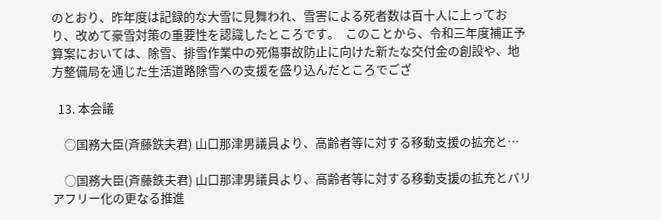のとおり、昨年度は記録的な大雪に見舞われ、雪害による死者数は百十人に上っており、改めて豪雪対策の重要性を認識したところです。  このことから、令和三年度補正予算案においては、除雪、排雪作業中の死傷事故防止に向けた新たな交付金の創設や、地方整備局を通じた生活道路除雪への支援を盛り込んだところでござ

  13. 本会議

    ○国務大臣(斉藤鉄夫君) 山口那津男議員より、高齢者等に対する移動支援の拡充と…

    ○国務大臣(斉藤鉄夫君) 山口那津男議員より、高齢者等に対する移動支援の拡充とバリアフリー化の更なる推進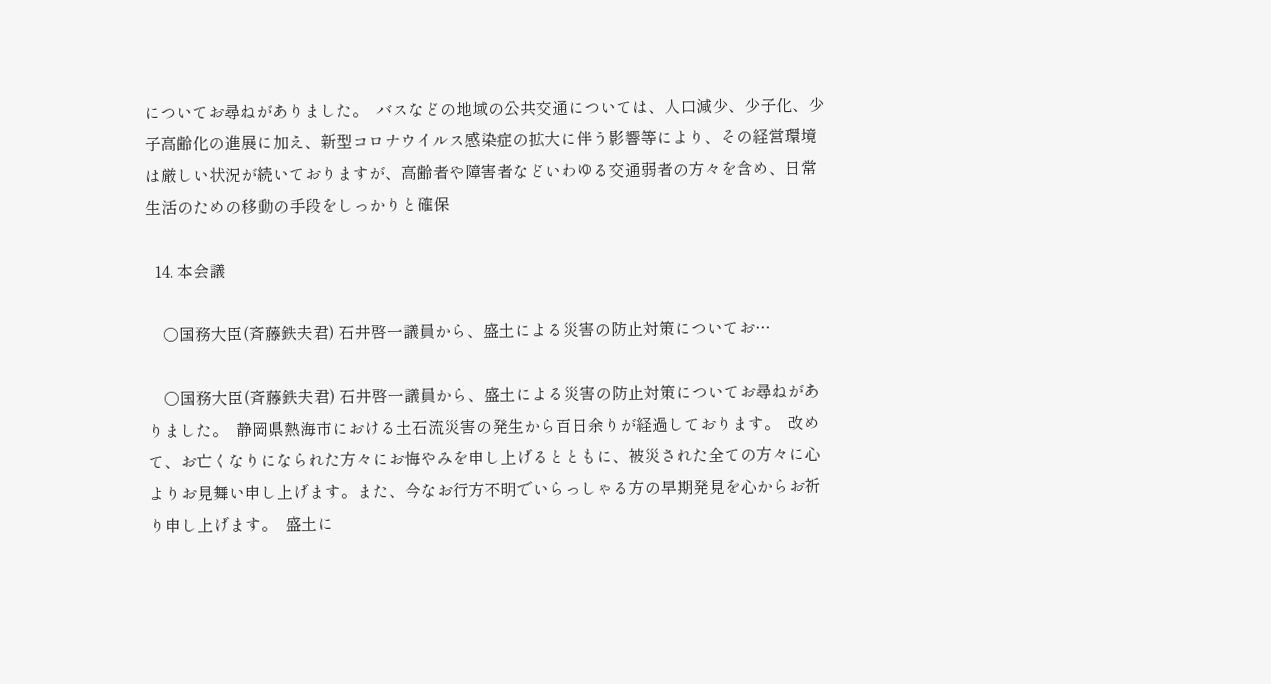についてお尋ねがありました。  バスなどの地域の公共交通については、人口減少、少子化、少子高齢化の進展に加え、新型コロナウイルス感染症の拡大に伴う影響等により、その経営環境は厳しい状況が続いておりますが、高齢者や障害者などいわゆる交通弱者の方々を含め、日常生活のための移動の手段をしっかりと確保

  14. 本会議

    ○国務大臣(斉藤鉄夫君) 石井啓一議員から、盛土による災害の防止対策についてお…

    ○国務大臣(斉藤鉄夫君) 石井啓一議員から、盛土による災害の防止対策についてお尋ねがありました。  静岡県熱海市における土石流災害の発生から百日余りが経過しております。  改めて、お亡くなりになられた方々にお悔やみを申し上げるとともに、被災された全ての方々に心よりお見舞い申し上げます。また、今なお行方不明でいらっしゃる方の早期発見を心からお祈り申し上げます。  盛土に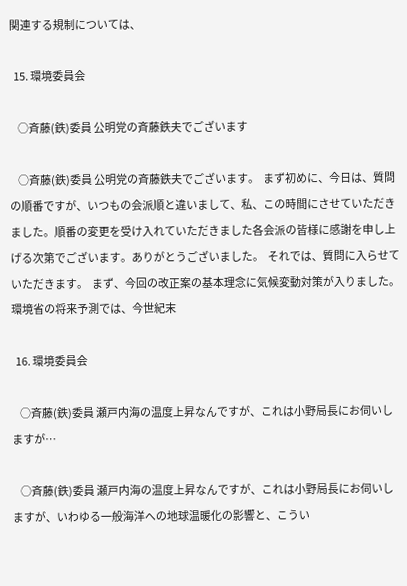関連する規制については、

  15. 環境委員会

    ○斉藤(鉄)委員 公明党の斉藤鉄夫でございます

    ○斉藤(鉄)委員 公明党の斉藤鉄夫でございます。  まず初めに、今日は、質問の順番ですが、いつもの会派順と違いまして、私、この時間にさせていただきました。順番の変更を受け入れていただきました各会派の皆様に感謝を申し上げる次第でございます。ありがとうございました。  それでは、質問に入らせていただきます。  まず、今回の改正案の基本理念に気候変動対策が入りました。環境省の将来予測では、今世紀末

  16. 環境委員会

    ○斉藤(鉄)委員 瀬戸内海の温度上昇なんですが、これは小野局長にお伺いしますが…

    ○斉藤(鉄)委員 瀬戸内海の温度上昇なんですが、これは小野局長にお伺いしますが、いわゆる一般海洋への地球温暖化の影響と、こうい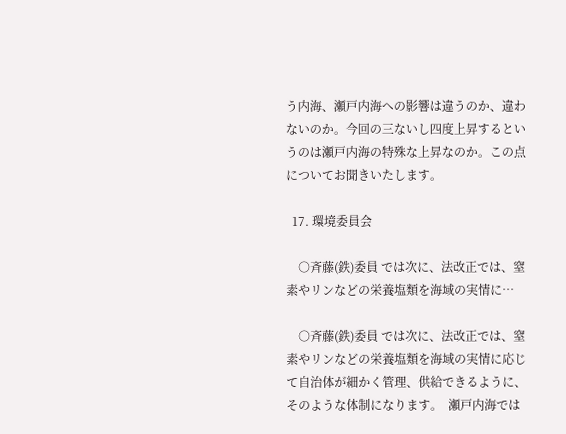う内海、瀬戸内海への影響は違うのか、違わないのか。今回の三ないし四度上昇するというのは瀬戸内海の特殊な上昇なのか。この点についてお聞きいたします。

  17. 環境委員会

    ○斉藤(鉄)委員 では次に、法改正では、窒素やリンなどの栄養塩類を海域の実情に…

    ○斉藤(鉄)委員 では次に、法改正では、窒素やリンなどの栄養塩類を海域の実情に応じて自治体が細かく管理、供給できるように、そのような体制になります。  瀬戸内海では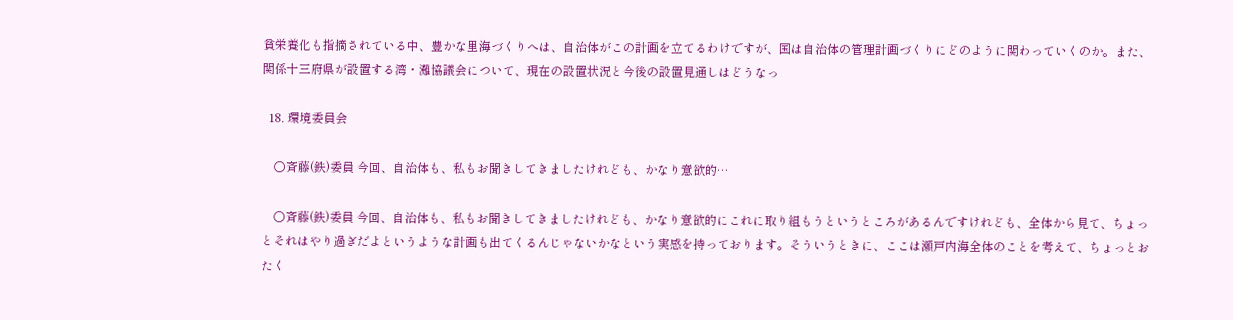貧栄養化も指摘されている中、豊かな里海づくりへは、自治体がこの計画を立てるわけですが、国は自治体の管理計画づくりにどのように関わっていくのか。また、関係十三府県が設置する湾・灘協議会について、現在の設置状況と今後の設置見通しはどうなっ

  18. 環境委員会

    ○斉藤(鉄)委員 今回、自治体も、私もお聞きしてきましたけれども、かなり意欲的…

    ○斉藤(鉄)委員 今回、自治体も、私もお聞きしてきましたけれども、かなり意欲的にこれに取り組もうというところがあるんですけれども、全体から見て、ちょっとそれはやり過ぎだよというような計画も出てくるんじゃないかなという実感を持っております。そういうときに、ここは瀬戸内海全体のことを考えて、ちょっとおたく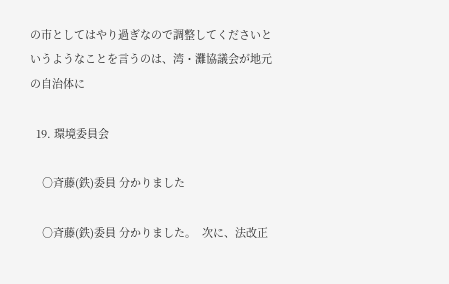の市としてはやり過ぎなので調整してくださいというようなことを言うのは、湾・灘協議会が地元の自治体に

  19. 環境委員会

    ○斉藤(鉄)委員 分かりました

    ○斉藤(鉄)委員 分かりました。  次に、法改正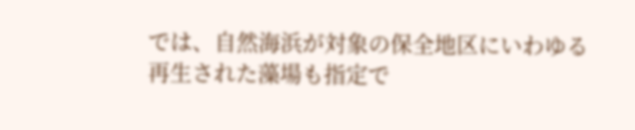では、自然海浜が対象の保全地区にいわゆる再生された藻場も指定で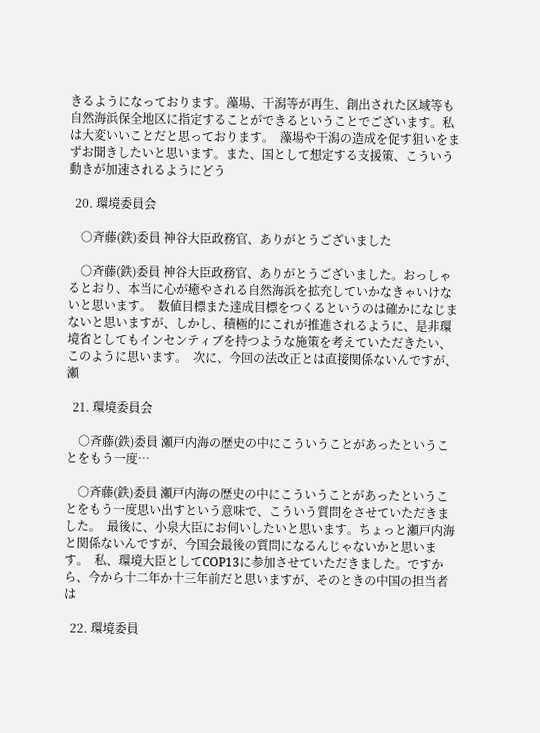きるようになっております。藻場、干潟等が再生、創出された区域等も自然海浜保全地区に指定することができるということでございます。私は大変いいことだと思っております。  藻場や干潟の造成を促す狙いをまずお聞きしたいと思います。また、国として想定する支援策、こういう動きが加速されるようにどう

  20. 環境委員会

    ○斉藤(鉄)委員 神谷大臣政務官、ありがとうございました

    ○斉藤(鉄)委員 神谷大臣政務官、ありがとうございました。おっしゃるとおり、本当に心が癒やされる自然海浜を拡充していかなきゃいけないと思います。  数値目標また達成目標をつくるというのは確かになじまないと思いますが、しかし、積極的にこれが推進されるように、是非環境省としてもインセンティブを持つような施策を考えていただきたい、このように思います。  次に、今回の法改正とは直接関係ないんですが、瀬

  21. 環境委員会

    ○斉藤(鉄)委員 瀬戸内海の歴史の中にこういうことがあったということをもう一度…

    ○斉藤(鉄)委員 瀬戸内海の歴史の中にこういうことがあったということをもう一度思い出すという意味で、こういう質問をさせていただきました。  最後に、小泉大臣にお伺いしたいと思います。ちょっと瀬戸内海と関係ないんですが、今国会最後の質問になるんじゃないかと思います。  私、環境大臣としてCOP13に参加させていただきました。ですから、今から十二年か十三年前だと思いますが、そのときの中国の担当者は

  22. 環境委員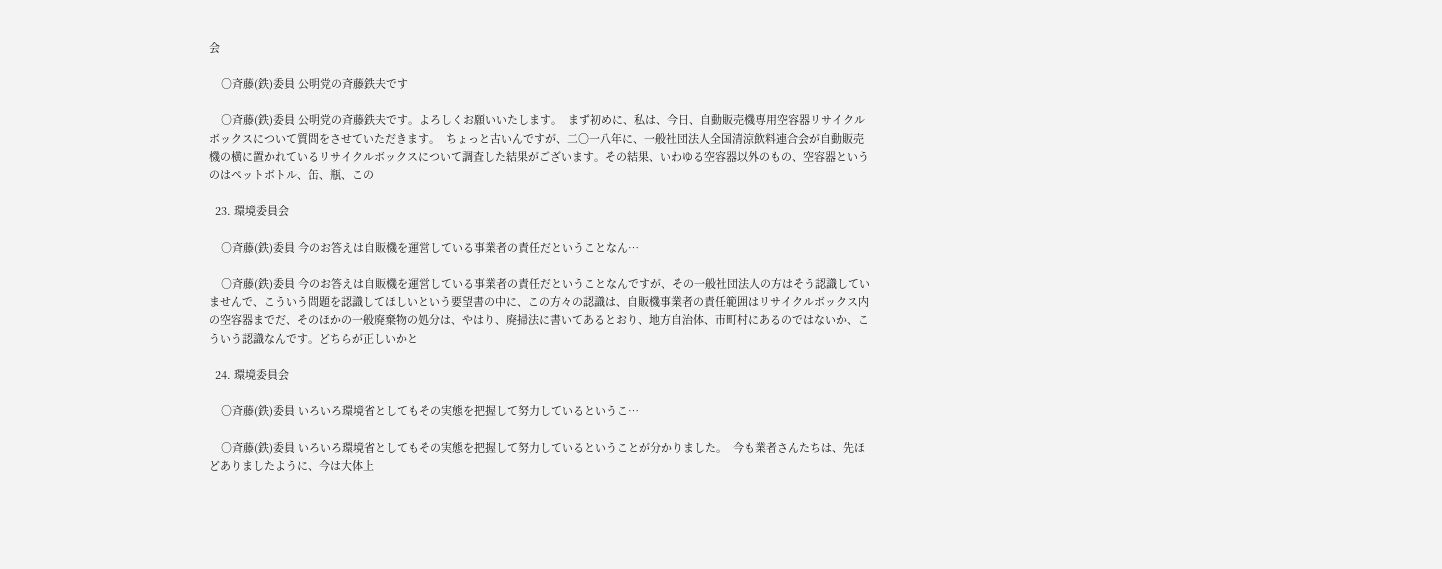会

    ○斉藤(鉄)委員 公明党の斉藤鉄夫です

    ○斉藤(鉄)委員 公明党の斉藤鉄夫です。よろしくお願いいたします。  まず初めに、私は、今日、自動販売機専用空容器リサイクルボックスについて質問をさせていただきます。  ちょっと古いんですが、二〇一八年に、一般社団法人全国清涼飲料連合会が自動販売機の横に置かれているリサイクルボックスについて調査した結果がございます。その結果、いわゆる空容器以外のもの、空容器というのはペットボトル、缶、瓶、この

  23. 環境委員会

    ○斉藤(鉄)委員 今のお答えは自販機を運営している事業者の責任だということなん…

    ○斉藤(鉄)委員 今のお答えは自販機を運営している事業者の責任だということなんですが、その一般社団法人の方はそう認識していませんで、こういう問題を認識してほしいという要望書の中に、この方々の認識は、自販機事業者の責任範囲はリサイクルボックス内の空容器までだ、そのほかの一般廃棄物の処分は、やはり、廃掃法に書いてあるとおり、地方自治体、市町村にあるのではないか、こういう認識なんです。どちらが正しいかと

  24. 環境委員会

    ○斉藤(鉄)委員 いろいろ環境省としてもその実態を把握して努力しているというこ…

    ○斉藤(鉄)委員 いろいろ環境省としてもその実態を把握して努力しているということが分かりました。  今も業者さんたちは、先ほどありましたように、今は大体上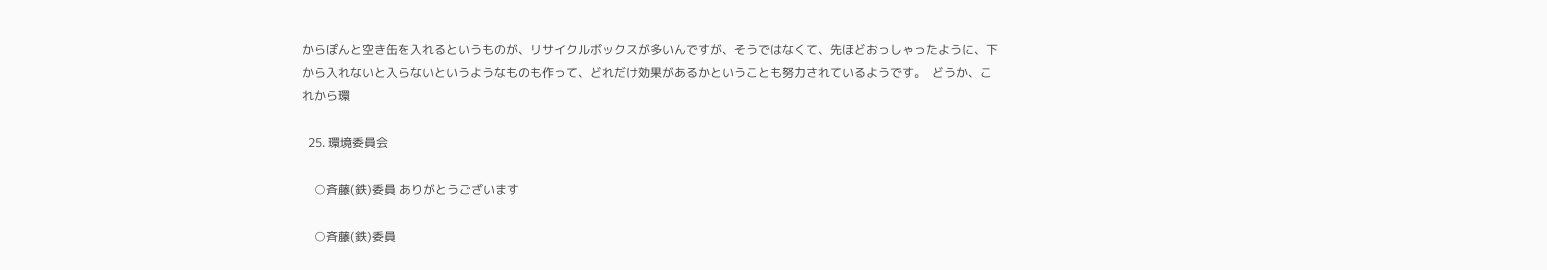からぽんと空き缶を入れるというものが、リサイクルボックスが多いんですが、そうではなくて、先ほどおっしゃったように、下から入れないと入らないというようなものも作って、どれだけ効果があるかということも努力されているようです。  どうか、これから環

  25. 環境委員会

    ○斉藤(鉄)委員 ありがとうございます

    ○斉藤(鉄)委員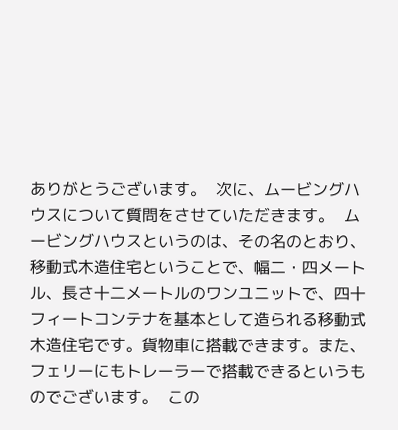ありがとうございます。  次に、ムービングハウスについて質問をさせていただきます。  ムービングハウスというのは、その名のとおり、移動式木造住宅ということで、幅二・四メートル、長さ十二メートルのワンユニットで、四十フィートコンテナを基本として造られる移動式木造住宅です。貨物車に搭載できます。また、フェリーにもトレーラーで搭載できるというものでございます。  この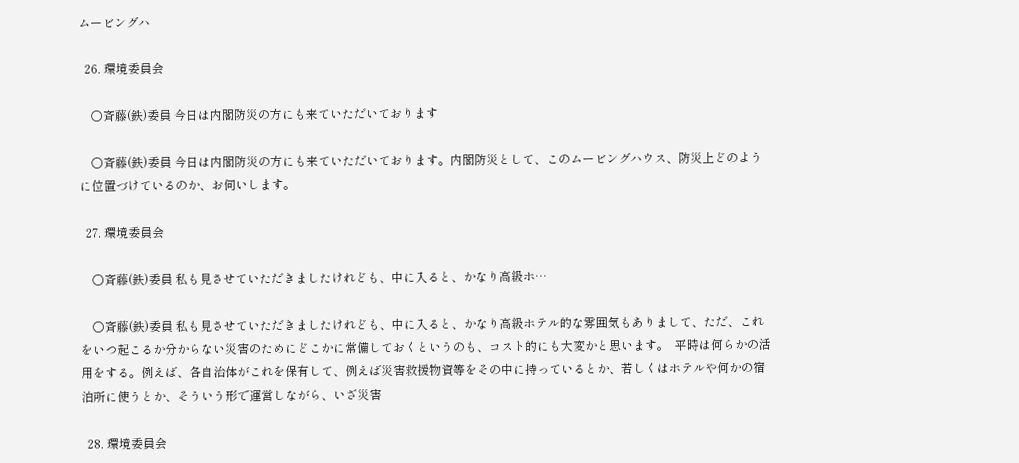ムービングハ

  26. 環境委員会

    ○斉藤(鉄)委員 今日は内閣防災の方にも来ていただいております

    ○斉藤(鉄)委員 今日は内閣防災の方にも来ていただいております。内閣防災として、このムービングハウス、防災上どのように位置づけているのか、お伺いします。

  27. 環境委員会

    ○斉藤(鉄)委員 私も見させていただきましたけれども、中に入ると、かなり高級ホ…

    ○斉藤(鉄)委員 私も見させていただきましたけれども、中に入ると、かなり高級ホテル的な雰囲気もありまして、ただ、これをいつ起こるか分からない災害のためにどこかに常備しておくというのも、コスト的にも大変かと思います。  平時は何らかの活用をする。例えば、各自治体がこれを保有して、例えば災害救援物資等をその中に持っているとか、若しくはホテルや何かの宿泊所に使うとか、そういう形で運営しながら、いざ災害

  28. 環境委員会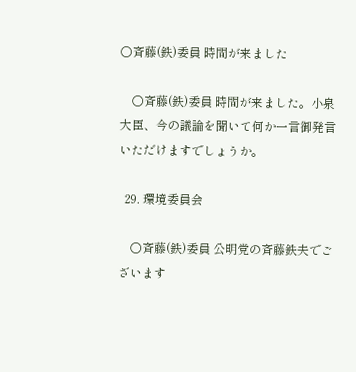○斉藤(鉄)委員 時間が来ました

    ○斉藤(鉄)委員 時間が来ました。小泉大臣、今の議論を聞いて何か一言御発言いただけますでしょうか。

  29. 環境委員会

    ○斉藤(鉄)委員 公明党の斉藤鉄夫でございます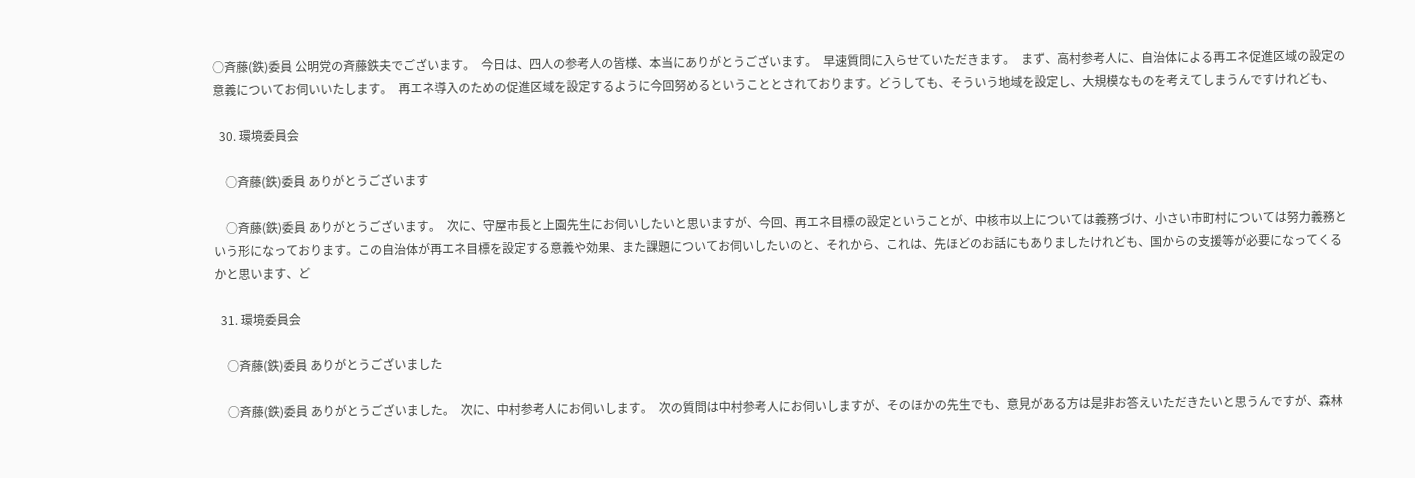○斉藤(鉄)委員 公明党の斉藤鉄夫でございます。  今日は、四人の参考人の皆様、本当にありがとうございます。  早速質問に入らせていただきます。  まず、高村参考人に、自治体による再エネ促進区域の設定の意義についてお伺いいたします。  再エネ導入のための促進区域を設定するように今回努めるということとされております。どうしても、そういう地域を設定し、大規模なものを考えてしまうんですけれども、

  30. 環境委員会

    ○斉藤(鉄)委員 ありがとうございます

    ○斉藤(鉄)委員 ありがとうございます。  次に、守屋市長と上園先生にお伺いしたいと思いますが、今回、再エネ目標の設定ということが、中核市以上については義務づけ、小さい市町村については努力義務という形になっております。この自治体が再エネ目標を設定する意義や効果、また課題についてお伺いしたいのと、それから、これは、先ほどのお話にもありましたけれども、国からの支援等が必要になってくるかと思います、ど

  31. 環境委員会

    ○斉藤(鉄)委員 ありがとうございました

    ○斉藤(鉄)委員 ありがとうございました。  次に、中村参考人にお伺いします。  次の質問は中村参考人にお伺いしますが、そのほかの先生でも、意見がある方は是非お答えいただきたいと思うんですが、森林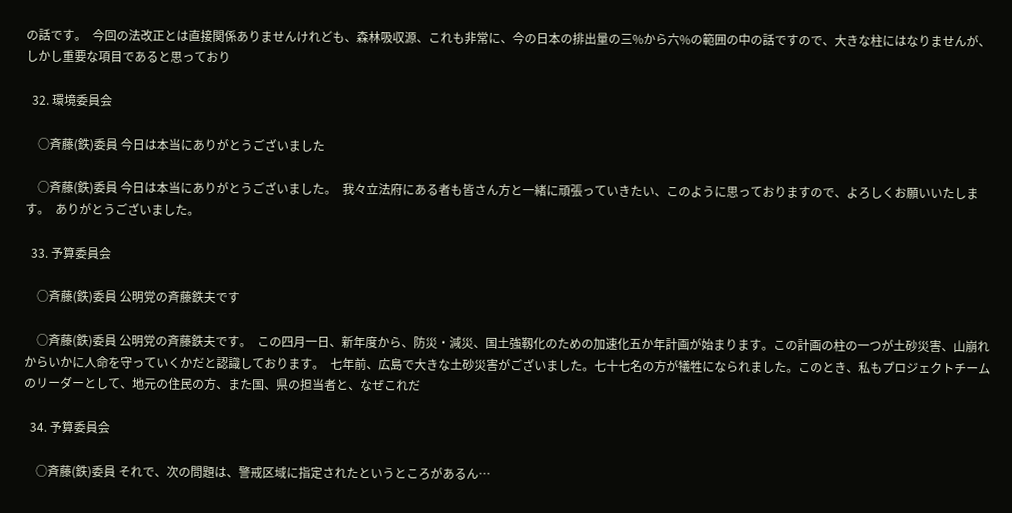の話です。  今回の法改正とは直接関係ありませんけれども、森林吸収源、これも非常に、今の日本の排出量の三%から六%の範囲の中の話ですので、大きな柱にはなりませんが、しかし重要な項目であると思っており

  32. 環境委員会

    ○斉藤(鉄)委員 今日は本当にありがとうございました

    ○斉藤(鉄)委員 今日は本当にありがとうございました。  我々立法府にある者も皆さん方と一緒に頑張っていきたい、このように思っておりますので、よろしくお願いいたします。  ありがとうございました。

  33. 予算委員会

    ○斉藤(鉄)委員 公明党の斉藤鉄夫です

    ○斉藤(鉄)委員 公明党の斉藤鉄夫です。  この四月一日、新年度から、防災・減災、国土強靱化のための加速化五か年計画が始まります。この計画の柱の一つが土砂災害、山崩れからいかに人命を守っていくかだと認識しております。  七年前、広島で大きな土砂災害がございました。七十七名の方が犠牲になられました。このとき、私もプロジェクトチームのリーダーとして、地元の住民の方、また国、県の担当者と、なぜこれだ

  34. 予算委員会

    ○斉藤(鉄)委員 それで、次の問題は、警戒区域に指定されたというところがあるん…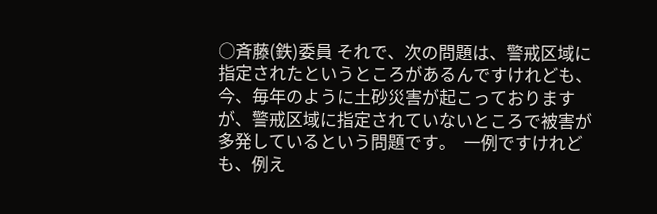○斉藤(鉄)委員 それで、次の問題は、警戒区域に指定されたというところがあるんですけれども、今、毎年のように土砂災害が起こっておりますが、警戒区域に指定されていないところで被害が多発しているという問題です。  一例ですけれども、例え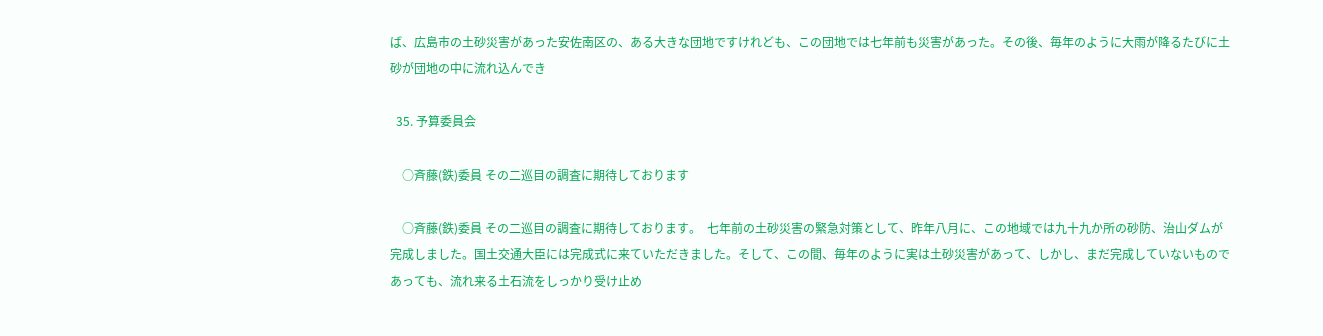ば、広島市の土砂災害があった安佐南区の、ある大きな団地ですけれども、この団地では七年前も災害があった。その後、毎年のように大雨が降るたびに土砂が団地の中に流れ込んでき

  35. 予算委員会

    ○斉藤(鉄)委員 その二巡目の調査に期待しております

    ○斉藤(鉄)委員 その二巡目の調査に期待しております。  七年前の土砂災害の緊急対策として、昨年八月に、この地域では九十九か所の砂防、治山ダムが完成しました。国土交通大臣には完成式に来ていただきました。そして、この間、毎年のように実は土砂災害があって、しかし、まだ完成していないものであっても、流れ来る土石流をしっかり受け止め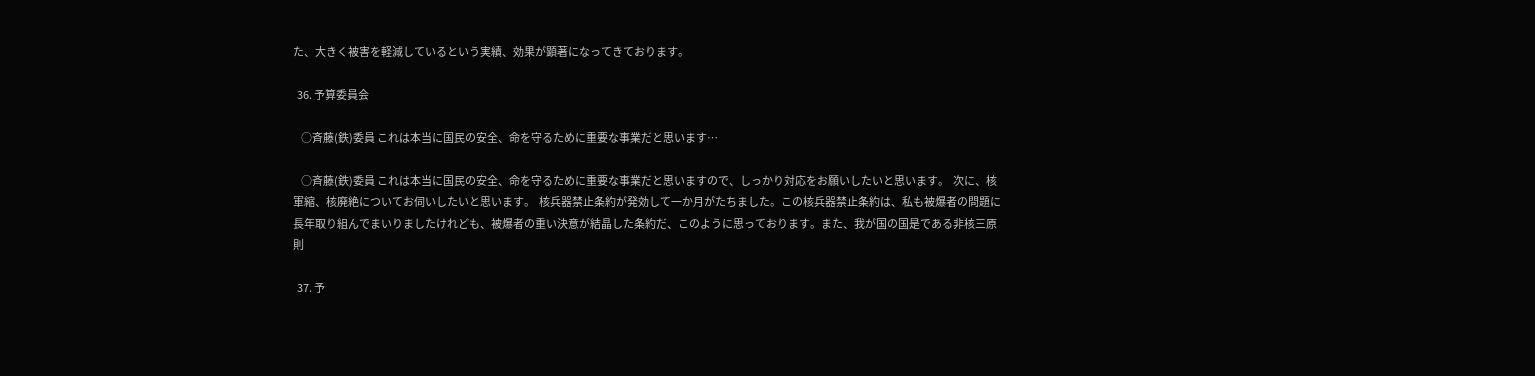た、大きく被害を軽減しているという実績、効果が顕著になってきております。

  36. 予算委員会

    ○斉藤(鉄)委員 これは本当に国民の安全、命を守るために重要な事業だと思います…

    ○斉藤(鉄)委員 これは本当に国民の安全、命を守るために重要な事業だと思いますので、しっかり対応をお願いしたいと思います。  次に、核軍縮、核廃絶についてお伺いしたいと思います。  核兵器禁止条約が発効して一か月がたちました。この核兵器禁止条約は、私も被爆者の問題に長年取り組んでまいりましたけれども、被爆者の重い決意が結晶した条約だ、このように思っております。また、我が国の国是である非核三原則

  37. 予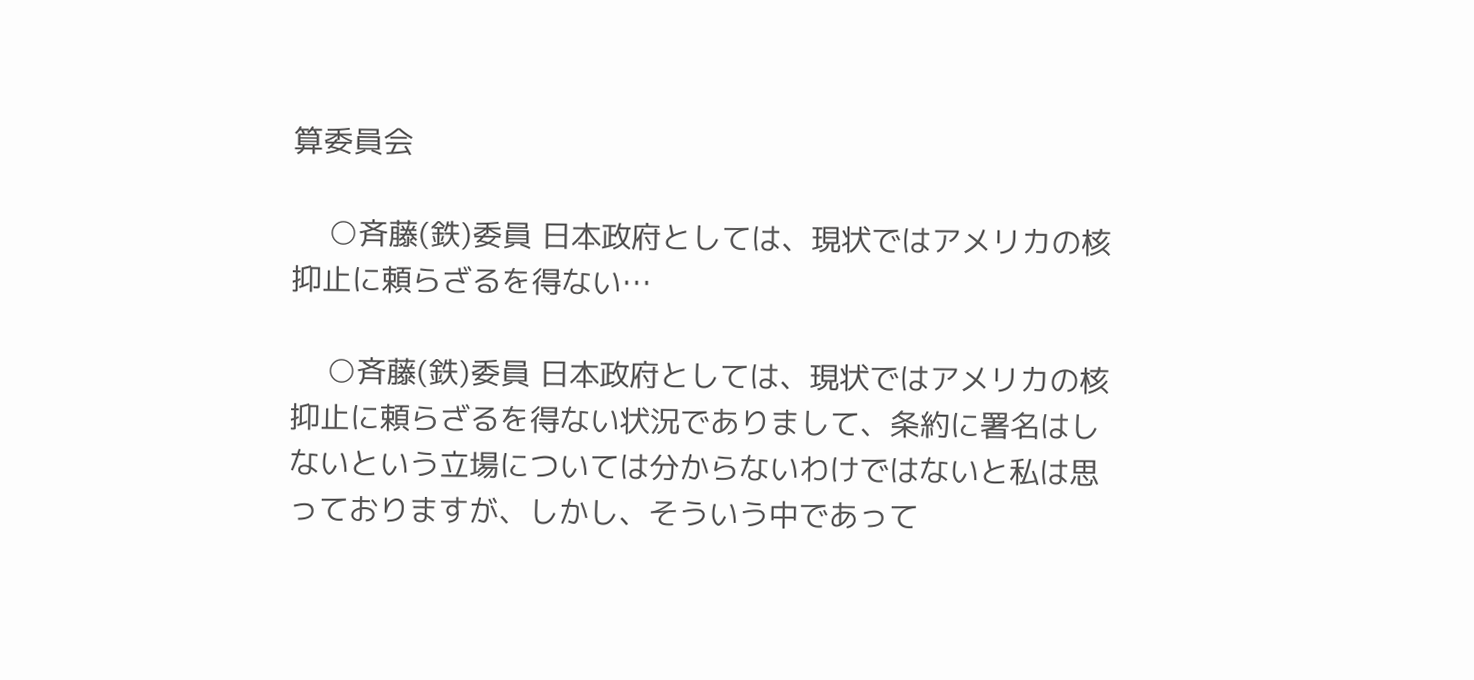算委員会

    ○斉藤(鉄)委員 日本政府としては、現状ではアメリカの核抑止に頼らざるを得ない…

    ○斉藤(鉄)委員 日本政府としては、現状ではアメリカの核抑止に頼らざるを得ない状況でありまして、条約に署名はしないという立場については分からないわけではないと私は思っておりますが、しかし、そういう中であって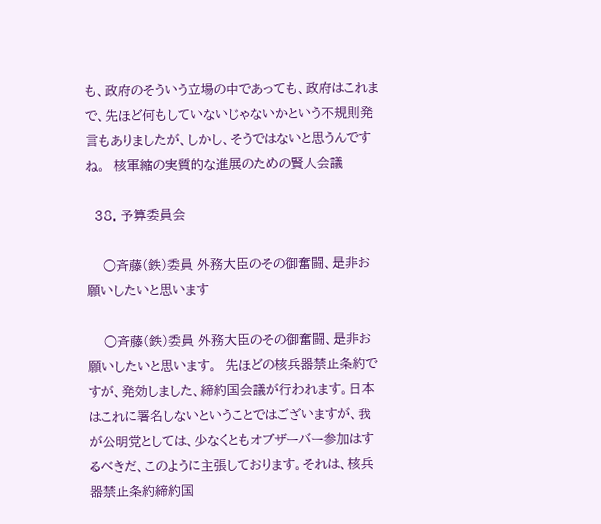も、政府のそういう立場の中であっても、政府はこれまで、先ほど何もしていないじゃないかという不規則発言もありましたが、しかし、そうではないと思うんですね。  核軍縮の実質的な進展のための賢人会議

  38. 予算委員会

    ○斉藤(鉄)委員 外務大臣のその御奮闘、是非お願いしたいと思います

    ○斉藤(鉄)委員 外務大臣のその御奮闘、是非お願いしたいと思います。  先ほどの核兵器禁止条約ですが、発効しました、締約国会議が行われます。日本はこれに署名しないということではございますが、我が公明党としては、少なくともオブザーバー参加はするべきだ、このように主張しております。それは、核兵器禁止条約締約国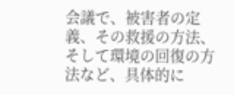会議で、被害者の定義、その救援の方法、そして環境の回復の方法など、具体的に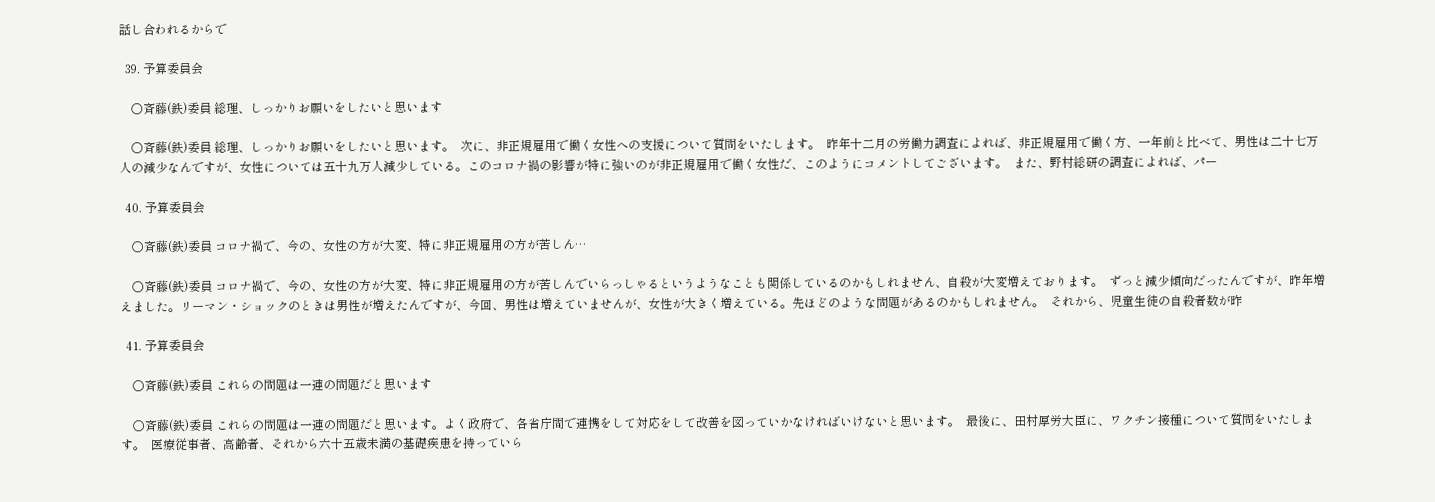話し合われるからで

  39. 予算委員会

    ○斉藤(鉄)委員 総理、しっかりお願いをしたいと思います

    ○斉藤(鉄)委員 総理、しっかりお願いをしたいと思います。  次に、非正規雇用で働く女性への支援について質問をいたします。  昨年十二月の労働力調査によれば、非正規雇用で働く方、一年前と比べて、男性は二十七万人の減少なんですが、女性については五十九万人減少している。このコロナ禍の影響が特に強いのが非正規雇用で働く女性だ、このようにコメントしてございます。  また、野村総研の調査によれば、パー

  40. 予算委員会

    ○斉藤(鉄)委員 コロナ禍で、今の、女性の方が大変、特に非正規雇用の方が苦しん…

    ○斉藤(鉄)委員 コロナ禍で、今の、女性の方が大変、特に非正規雇用の方が苦しんでいらっしゃるというようなことも関係しているのかもしれません、自殺が大変増えております。  ずっと減少傾向だったんですが、昨年増えました。リーマン・ショックのときは男性が増えたんですが、今回、男性は増えていませんが、女性が大きく増えている。先ほどのような問題があるのかもしれません。  それから、児童生徒の自殺者数が昨

  41. 予算委員会

    ○斉藤(鉄)委員 これらの問題は一連の問題だと思います

    ○斉藤(鉄)委員 これらの問題は一連の問題だと思います。よく政府で、各省庁間で連携をして対応をして改善を図っていかなければいけないと思います。  最後に、田村厚労大臣に、ワクチン接種について質問をいたします。  医療従事者、高齢者、それから六十五歳未満の基礎疾患を持っていら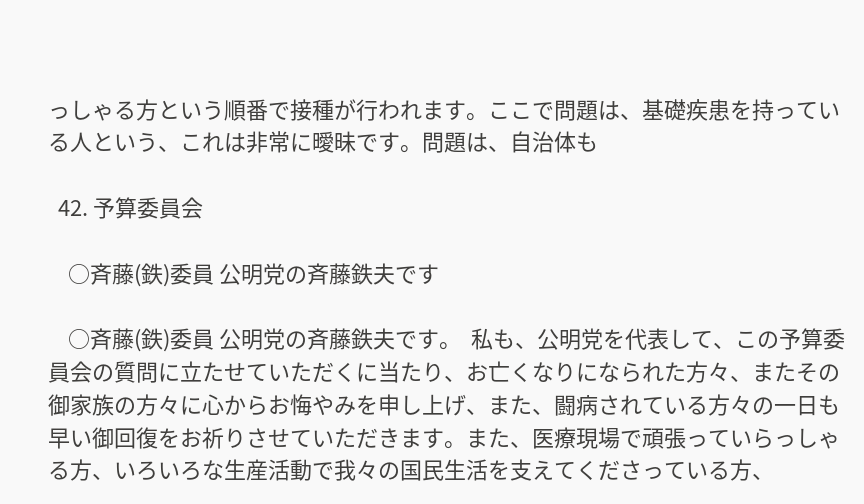っしゃる方という順番で接種が行われます。ここで問題は、基礎疾患を持っている人という、これは非常に曖昧です。問題は、自治体も

  42. 予算委員会

    ○斉藤(鉄)委員 公明党の斉藤鉄夫です

    ○斉藤(鉄)委員 公明党の斉藤鉄夫です。  私も、公明党を代表して、この予算委員会の質問に立たせていただくに当たり、お亡くなりになられた方々、またその御家族の方々に心からお悔やみを申し上げ、また、闘病されている方々の一日も早い御回復をお祈りさせていただきます。また、医療現場で頑張っていらっしゃる方、いろいろな生産活動で我々の国民生活を支えてくださっている方、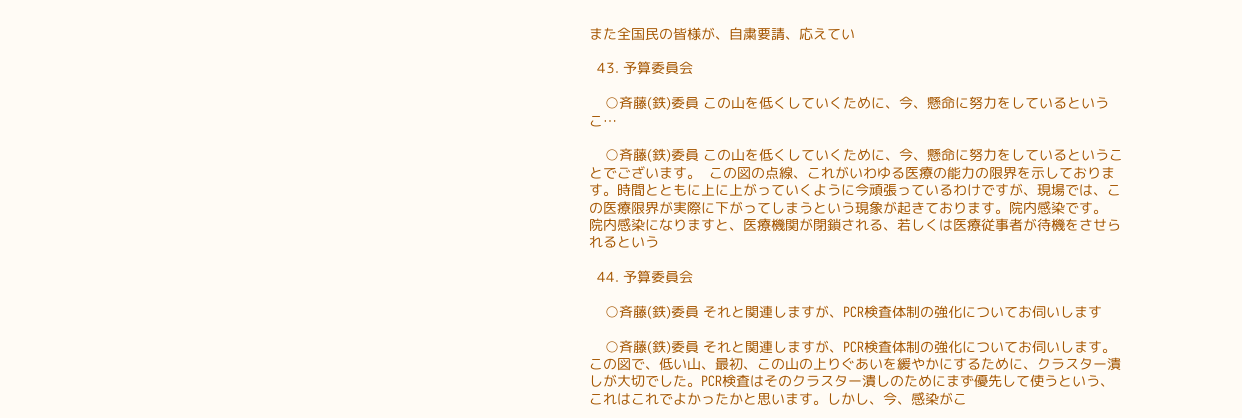また全国民の皆様が、自粛要請、応えてい

  43. 予算委員会

    ○斉藤(鉄)委員 この山を低くしていくために、今、懸命に努力をしているというこ…

    ○斉藤(鉄)委員 この山を低くしていくために、今、懸命に努力をしているということでございます。  この図の点線、これがいわゆる医療の能力の限界を示しております。時間とともに上に上がっていくように今頑張っているわけですが、現場では、この医療限界が実際に下がってしまうという現象が起きております。院内感染です。  院内感染になりますと、医療機関が閉鎖される、若しくは医療従事者が待機をさせられるという

  44. 予算委員会

    ○斉藤(鉄)委員 それと関連しますが、PCR検査体制の強化についてお伺いします

    ○斉藤(鉄)委員 それと関連しますが、PCR検査体制の強化についてお伺いします。  この図で、低い山、最初、この山の上りぐあいを緩やかにするために、クラスター潰しが大切でした。PCR検査はそのクラスター潰しのためにまず優先して使うという、これはこれでよかったかと思います。しかし、今、感染がこ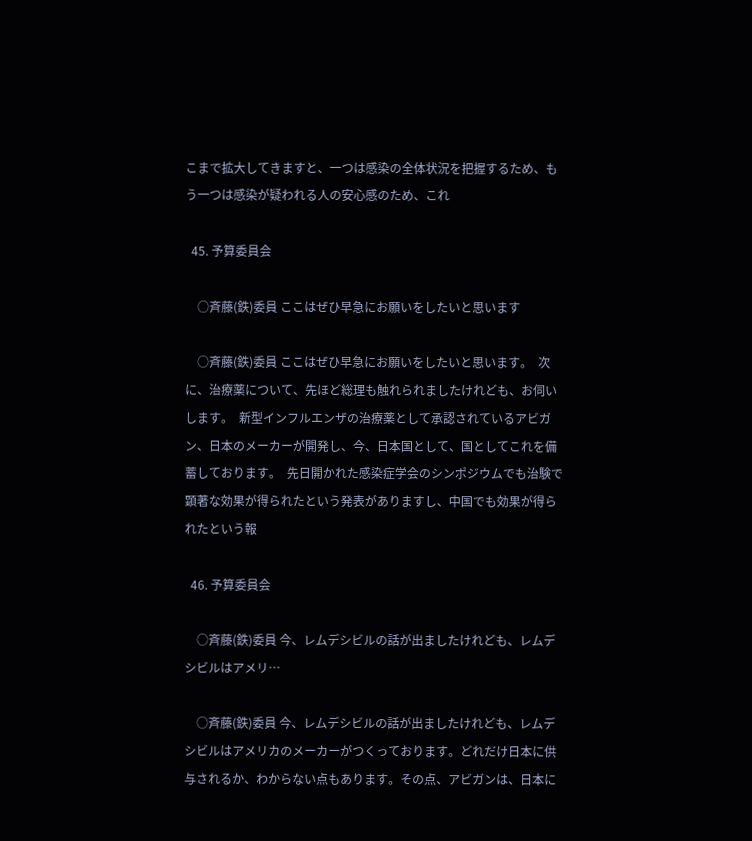こまで拡大してきますと、一つは感染の全体状況を把握するため、もう一つは感染が疑われる人の安心感のため、これ

  45. 予算委員会

    ○斉藤(鉄)委員 ここはぜひ早急にお願いをしたいと思います

    ○斉藤(鉄)委員 ここはぜひ早急にお願いをしたいと思います。  次に、治療薬について、先ほど総理も触れられましたけれども、お伺いします。  新型インフルエンザの治療薬として承認されているアビガン、日本のメーカーが開発し、今、日本国として、国としてこれを備蓄しております。  先日開かれた感染症学会のシンポジウムでも治験で顕著な効果が得られたという発表がありますし、中国でも効果が得られたという報

  46. 予算委員会

    ○斉藤(鉄)委員 今、レムデシビルの話が出ましたけれども、レムデシビルはアメリ…

    ○斉藤(鉄)委員 今、レムデシビルの話が出ましたけれども、レムデシビルはアメリカのメーカーがつくっております。どれだけ日本に供与されるか、わからない点もあります。その点、アビガンは、日本に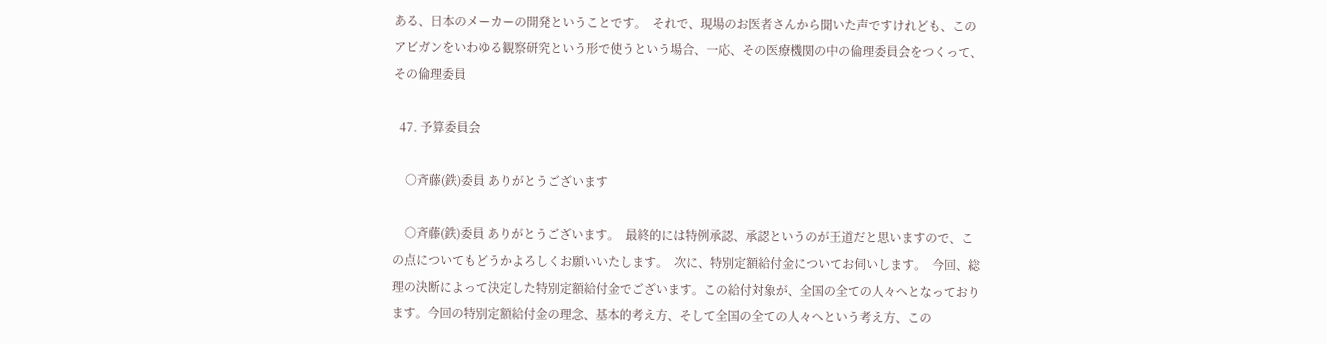ある、日本のメーカーの開発ということです。  それで、現場のお医者さんから聞いた声ですけれども、このアビガンをいわゆる観察研究という形で使うという場合、一応、その医療機関の中の倫理委員会をつくって、その倫理委員

  47. 予算委員会

    ○斉藤(鉄)委員 ありがとうございます

    ○斉藤(鉄)委員 ありがとうございます。  最終的には特例承認、承認というのが王道だと思いますので、この点についてもどうかよろしくお願いいたします。  次に、特別定額給付金についてお伺いします。  今回、総理の決断によって決定した特別定額給付金でございます。この給付対象が、全国の全ての人々へとなっております。今回の特別定額給付金の理念、基本的考え方、そして全国の全ての人々へという考え方、この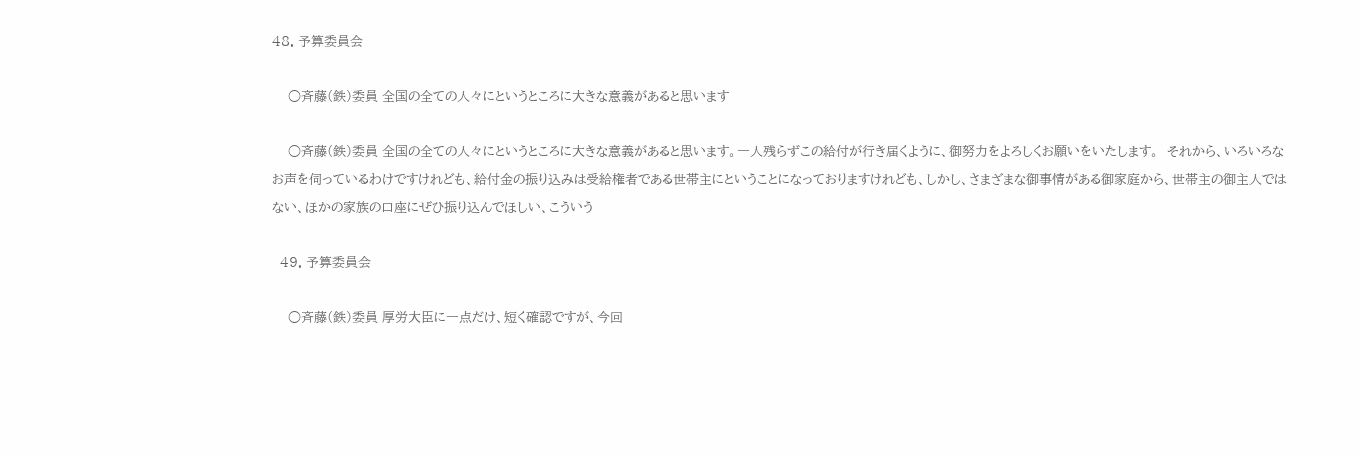48. 予算委員会

    ○斉藤(鉄)委員 全国の全ての人々にというところに大きな意義があると思います

    ○斉藤(鉄)委員 全国の全ての人々にというところに大きな意義があると思います。一人残らずこの給付が行き届くように、御努力をよろしくお願いをいたします。  それから、いろいろなお声を伺っているわけですけれども、給付金の振り込みは受給権者である世帯主にということになっておりますけれども、しかし、さまざまな御事情がある御家庭から、世帯主の御主人ではない、ほかの家族の口座にぜひ振り込んでほしい、こういう

  49. 予算委員会

    ○斉藤(鉄)委員 厚労大臣に一点だけ、短く確認ですが、今回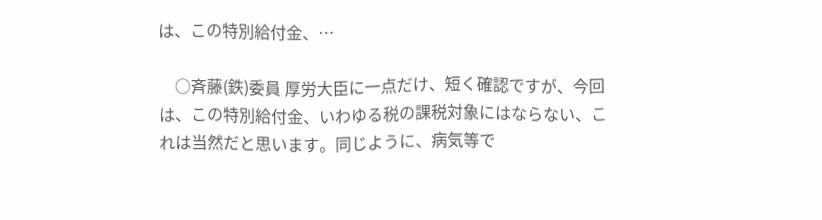は、この特別給付金、…

    ○斉藤(鉄)委員 厚労大臣に一点だけ、短く確認ですが、今回は、この特別給付金、いわゆる税の課税対象にはならない、これは当然だと思います。同じように、病気等で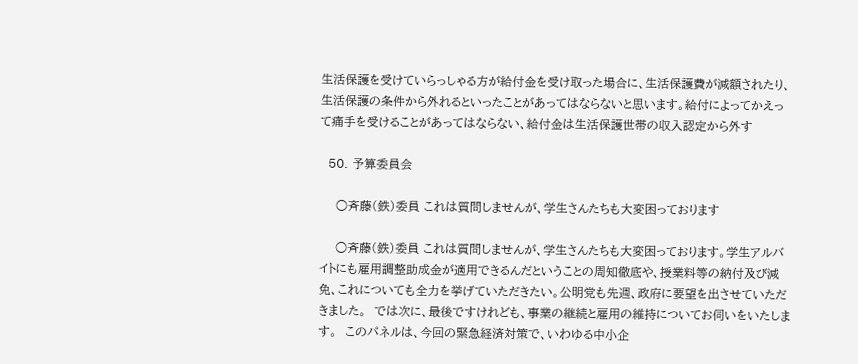生活保護を受けていらっしゃる方が給付金を受け取った場合に、生活保護費が減額されたり、生活保護の条件から外れるといったことがあってはならないと思います。給付によってかえって痛手を受けることがあってはならない、給付金は生活保護世帯の収入認定から外す

  50. 予算委員会

    ○斉藤(鉄)委員 これは質問しませんが、学生さんたちも大変困っております

    ○斉藤(鉄)委員 これは質問しませんが、学生さんたちも大変困っております。学生アルバイトにも雇用調整助成金が適用できるんだということの周知徹底や、授業料等の納付及び減免、これについても全力を挙げていただきたい。公明党も先週、政府に要望を出させていただきました。  では次に、最後ですけれども、事業の継続と雇用の維持についてお伺いをいたします。  このパネルは、今回の緊急経済対策で、いわゆる中小企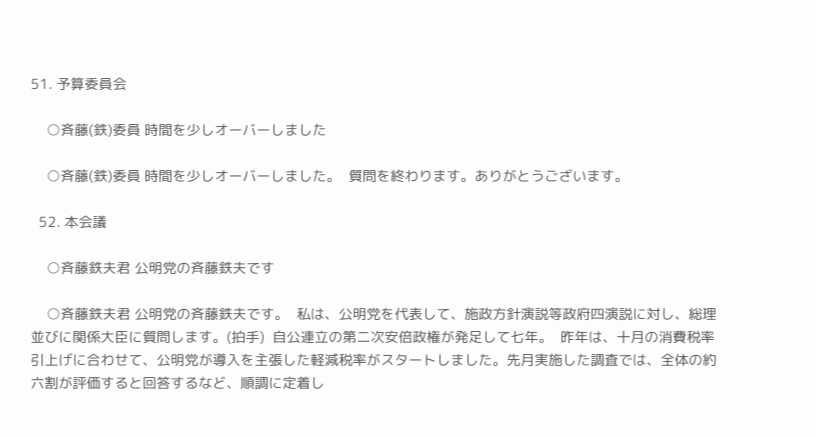51. 予算委員会

    ○斉藤(鉄)委員 時間を少しオーバーしました

    ○斉藤(鉄)委員 時間を少しオーバーしました。  質問を終わります。ありがとうございます。

  52. 本会議

    ○斉藤鉄夫君 公明党の斉藤鉄夫です

    ○斉藤鉄夫君 公明党の斉藤鉄夫です。  私は、公明党を代表して、施政方針演説等政府四演説に対し、総理並びに関係大臣に質問します。(拍手)  自公連立の第二次安倍政権が発足して七年。  昨年は、十月の消費税率引上げに合わせて、公明党が導入を主張した軽減税率がスタートしました。先月実施した調査では、全体の約六割が評価すると回答するなど、順調に定着し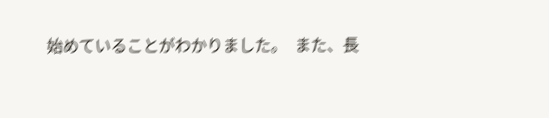始めていることがわかりました。  また、長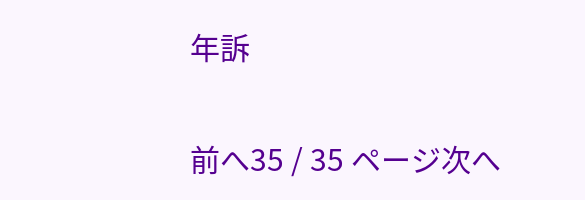年訴

前へ35 / 35 ページ次へ